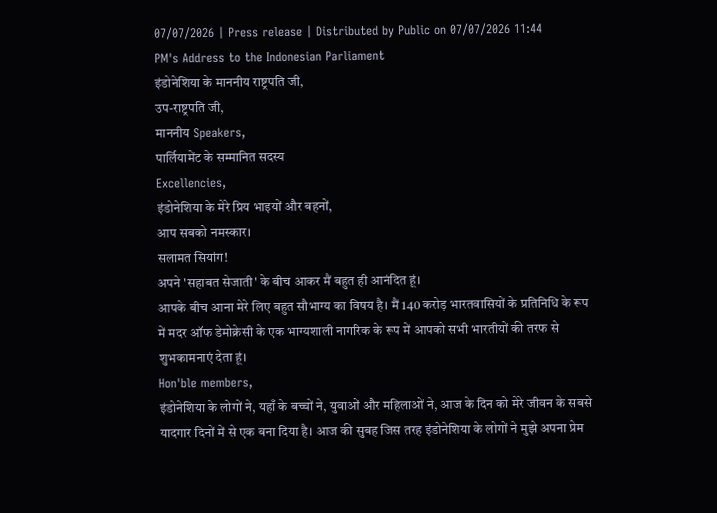07/07/2026 | Press release | Distributed by Public on 07/07/2026 11:44
PM's Address to the Indonesian Parliament
इंडोनेशिया के माननीय राष्ट्रपति जी,
उप-राष्ट्रपति जी,
माननीय Speakers,
पार्लियामेंट के सम्मानित सदस्य
Excellencies,
इंडोनेशिया के मेरे प्रिय भाइयों और बहनों,
आप सबको नमस्कार।
सलामत सियांग!
अपने 'सहाबत सेजाती' के बीच आकर मैं बहुत ही आनंदित हूं।
आपके बीच आना मेरे लिए बहुत सौभाग्य का विषय है। मैं 140 करोड़ भारतवासियों के प्रतिनिधि के रूप में मदर ऑफ डेमोक्रेसी के एक भाग्यशाली नागरिक के रूप में आपको सभी भारतीयों की तरफ से शुभकामनाएं देता हूं।
Hon'ble members,
इंडोनेशिया के लोगों ने, यहाँ के बच्चों ने, युवाओं और महिलाओं ने, आज के दिन को मेरे जीवन के सबसे यादगार दिनों में से एक बना दिया है। आज की सुबह जिस तरह इंडोनेशिया के लोगों ने मुझे अपना प्रेम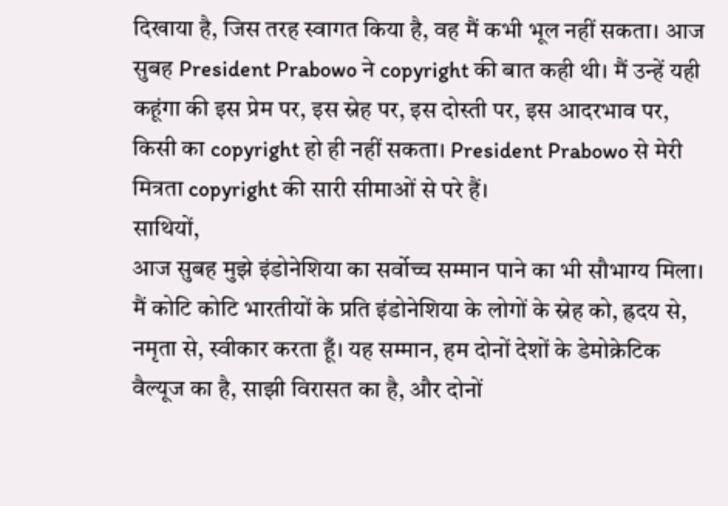दिखाया है, जिस तरह स्वागत किया है, वह मैं कभी भूल नहीं सकता। आज सुबह President Prabowo ने copyright की बात कही थी। मैं उन्हें यही कहूंगा की इस प्रेम पर, इस स्नेह पर, इस दोस्ती पर, इस आदरभाव पर, किसी का copyright हो ही नहीं सकता। President Prabowo से मेरी मित्रता copyright की सारी सीमाओं से परे हैं।
साथियों,
आज सुबह मुझे इंडोनेशिया का सर्वोच्च सम्मान पाने का भी सौभाग्य मिला। मैं कोटि कोटि भारतीयों के प्रति इंडोनेशिया के लोगों के स्नेह को, ह्रदय से, नमृता से, स्वीकार करता हूँ। यह सम्मान, हम दोनों देशों के डेमोक्रेटिक वैल्यूज का है, साझी विरासत का है, और दोनों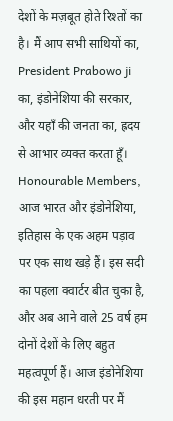देशों के मज़बूत होते रिश्तों का है। मैं आप सभी साथियों का, President Prabowo ji का, इंडोनेशिया की सरकार, और यहाँ की जनता का, ह्रदय से आभार व्यक्त करता हूँ।
Honourable Members,
आज भारत और इंडोनेशिया, इतिहास के एक अहम पड़ाव पर एक साथ खड़े हैं। इस सदी का पहला क्वार्टर बीत चुका है, और अब आने वाले 25 वर्ष हम दोनों देशों के लिए बहुत महत्वपूर्ण हैं। आज इंडोनेशिया की इस महान धरती पर मैं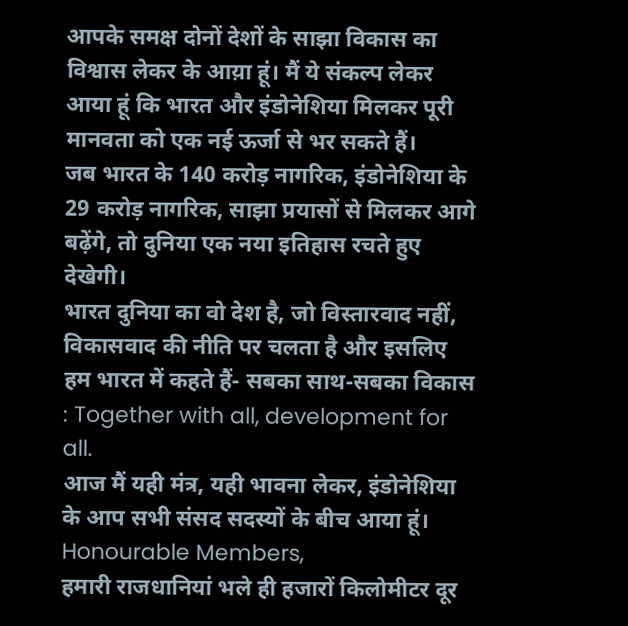आपके समक्ष दोनों देशों के साझा विकास का विश्वास लेकर के आय़ा हूं। मैं ये संकल्प लेकर आया हूं कि भारत और इंडोनेशिया मिलकर पूरी मानवता को एक नई ऊर्जा से भर सकते हैं।
जब भारत के 140 करोड़ नागरिक, इंडोनेशिया के 29 करोड़ नागरिक, साझा प्रयासों से मिलकर आगे बढ़ेंगे, तो दुनिया एक नया इतिहास रचते हुए देखेगी।
भारत दुनिया का वो देश है, जो विस्तारवाद नहीं, विकासवाद की नीति पर चलता है और इसलिए हम भारत में कहते हैं- सबका साथ-सबका विकास : Together with all, development for all.
आज मैं यही मंत्र, यही भावना लेकर, इंडोनेशिया के आप सभी संसद सदस्यों के बीच आया हूं।
Honourable Members,
हमारी राजधानियां भले ही हजारों किलोमीटर दूर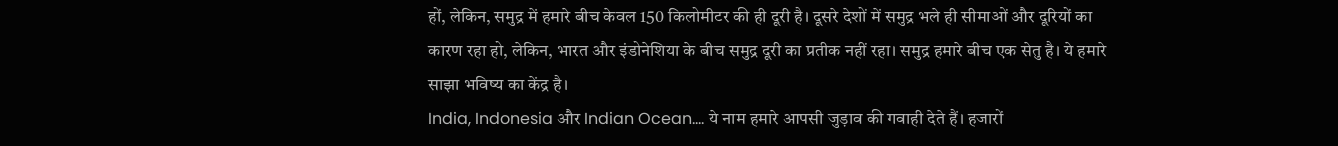हों, लेकिन, समुद्र में हमारे बीच केवल 150 किलोमीटर की ही दूरी है। दूसरे देशों में समुद्र भले ही सीमाओं और दूरियों का कारण रहा हो, लेकिन, भारत और इंडोनेशिया के बीच समुद्र दूरी का प्रतीक नहीं रहा। समुद्र हमारे बीच एक सेतु है। ये हमारे साझा भविष्य का केंद्र है।
India, Indonesia और Indian Ocean…. ये नाम हमारे आपसी जुड़ाव की गवाही देते हैं। हजारों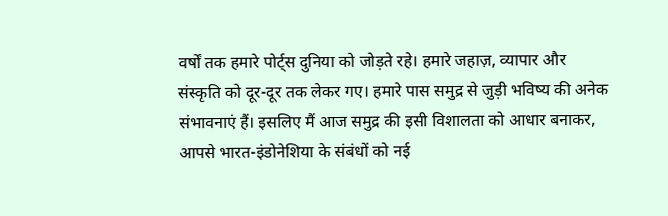वर्षों तक हमारे पोर्ट्स दुनिया को जोड़ते रहे। हमारे जहाज़, व्यापार और संस्कृति को दूर-दूर तक लेकर गए। हमारे पास समुद्र से जुड़ी भविष्य की अनेक संभावनाएं हैं। इसलिए मैं आज समुद्र की इसी विशालता को आधार बनाकर, आपसे भारत-इंडोनेशिया के संबंधों को नई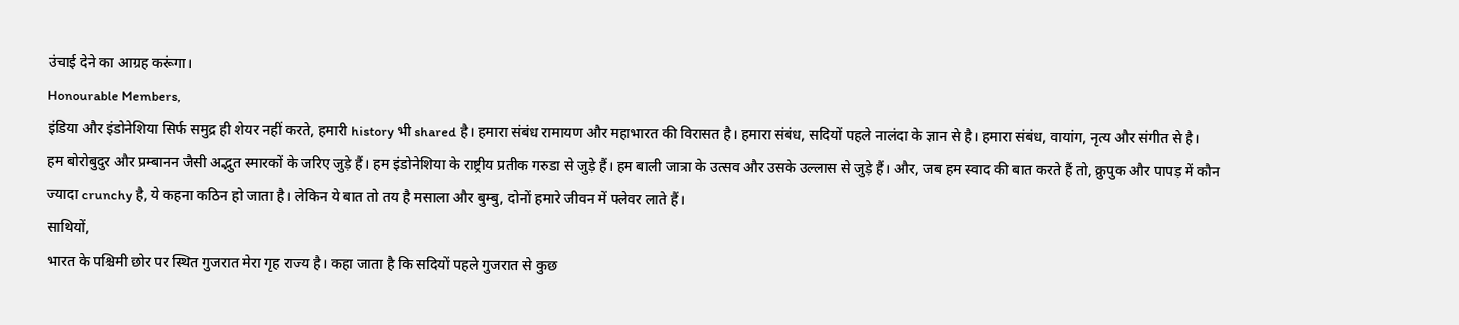उंचाई देने का आग्रह करूंगा।
Honourable Members,
इंडिया और इंडोनेशिया सिर्फ समुद्र ही शेयर नहीं करते, हमारी history भी shared है। हमारा संबंध रामायण और महाभारत की विरासत है। हमारा संबंध, सदियों पहले नालंदा के ज्ञान से है। हमारा संबंध, वायांग, नृत्य और संगीत से है।
हम बोरोबुदुर और प्रम्बानन जैसी अद्भुत स्मारकों के जरिए जुड़े हैं। हम इंडोनेशिया के राष्ट्रीय प्रतीक गरुडा से जुड़े हैं। हम बाली जात्रा के उत्सव और उसके उल्लास से जुड़े हैं। और, जब हम स्वाद की बात करते हैं तो, क्रुपुक और पापड़ में कौन ज्यादा crunchy है, ये कहना कठिन हो जाता है। लेकिन ये बात तो तय है मसाला और बुम्बु, दोनों हमारे जीवन में फ्लेवर लाते हैं।
साथियों,
भारत के पश्चिमी छोर पर स्थित गुजरात मेरा गृह राज्य है। कहा जाता है कि सदियों पहले गुजरात से कुछ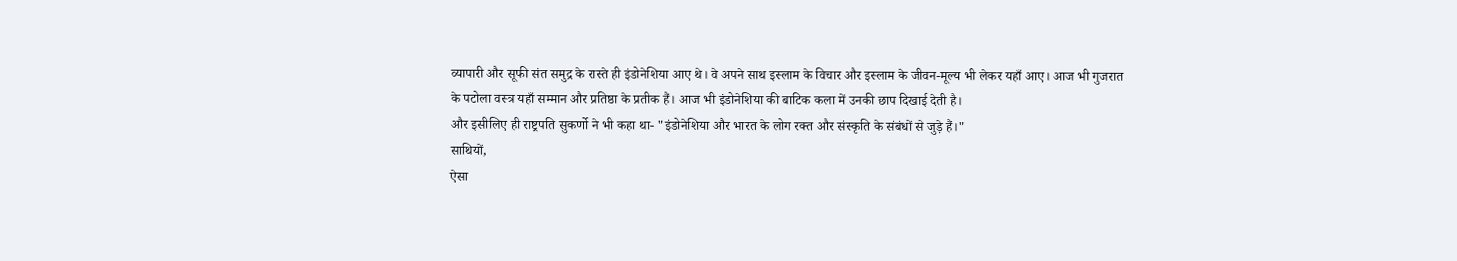व्यापारी और सूफी संत समुद्र के रास्ते ही इंडोनेशिया आए थे। वे अपने साथ इस्लाम के विचार और इस्लाम के जीवन-मूल्य भी लेकर यहाँ आए। आज भी गुजरात के पटोला वस्त्र यहाँ सम्मान और प्रतिष्ठा के प्रतीक हैं। आज भी इंडोनेशिया की बाटिक कला में उनकी छाप दिखाई देती है।
और इसीलिए ही राष्ट्रपति सुकर्णो ने भी कहा था- "इंडोनेशिया और भारत के लोग रक्त और संस्कृति के संबंधों से जुड़े हैं।"
साथियों,
ऐसा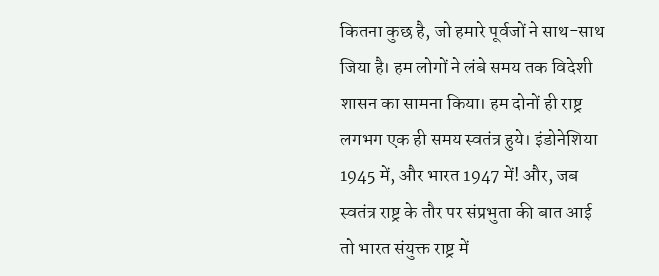कितना कुछ है, जो हमारे पूर्वजों ने साथ-साथ जिया है। हम लोगों ने लंबे समय तक विदेशी शासन का सामना किया। हम दोनों ही राष्ट्र लगभग एक ही समय स्वतंत्र हुये। इंडोनेशिया 1945 में, और भारत 1947 में! और, जब स्वतंत्र राष्ट्र के तौर पर संप्रभुता की बात आई तो भारत संयुक्त राष्ट्र में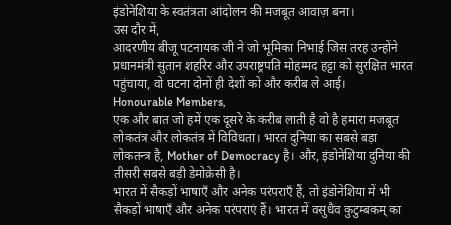इंडोनेशिया के स्वतंत्रता आंदोलन की मजबूत आवाज़ बना।
उस दौर में,
आदरणीय बीजू पटनायक जी ने जो भूमिका निभाई जिस तरह उन्होंने प्रधानमंत्री सुतान शहरिर और उपराष्ट्रपति मोहम्मद हट्टा को सुरक्षित भारत पहुंचाया, वो घटना दोनों ही देशों को और करीब ले आई।
Honourable Members,
एक और बात जो हमें एक दूसरे के करीब लाती है वो है हमारा मजबूत लोकतंत्र और लोकतंत्र में विविधता। भारत दुनिया का सबसे बड़ा लोकतन्त्र है, Mother of Democracy है। और, इंडोनेशिया दुनिया की तीसरी सबसे बड़ी डेमोक्रेसी है।
भारत में सैकड़ों भाषाएँ और अनेक परंपराएँ हैं, तो इंडोनेशिया में भी सैकड़ों भाषाएँ और अनेक परंपराएं हैं। भारत में वसुधैव कुटुम्बकम् का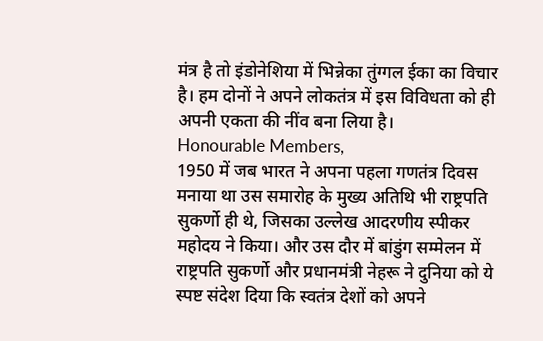मंत्र है तो इंडोनेशिया में भिन्नेका तुंग्गल ईका का विचार है। हम दोनों ने अपने लोकतंत्र में इस विविधता को ही अपनी एकता की नींव बना लिया है।
Honourable Members,
1950 में जब भारत ने अपना पहला गणतंत्र दिवस मनाया था उस समारोह के मुख्य अतिथि भी राष्ट्रपति सुकर्णो ही थे, जिसका उल्लेख आदरणीय स्पीकर महोदय ने किया। और उस दौर में बांडुंग सम्मेलन में राष्ट्रपति सुकर्णो और प्रधानमंत्री नेहरू ने दुनिया को ये स्पष्ट संदेश दिया कि स्वतंत्र देशों को अपने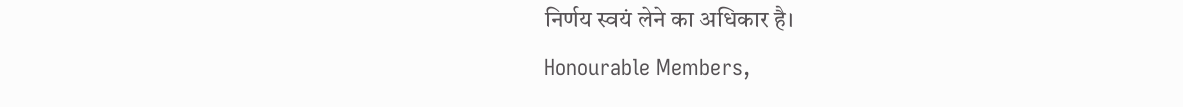निर्णय स्वयं लेने का अधिकार है।
Honourable Members,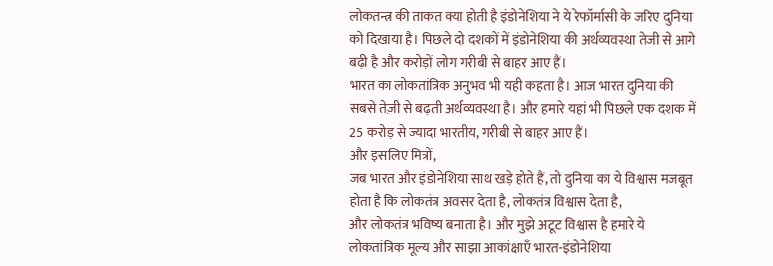लोकतन्त्र की ताकत क्या होती है इंडोनेशिया ने ये रेफॉर्मासी के जरिए दुनिया को दिखाया है। पिछले दो दशकों में इंडोनेशिया की अर्थव्यवस्था तेजी से आगे बढ़ी है और करोड़ों लोग गरीबी से बाहर आए हैं।
भारत का लोकतांत्रिक अनुभव भी यही कहता है। आज भारत दुनिया की सबसे तेज़ी से बढ़ती अर्थव्यवस्था है। और हमारे यहां भी पिछले एक दशक में 25 करोड़ से ज्यादा भारतीय, गरीबी से बाहर आए हैं।
और इसलिए मित्रों,
जब भारत और इंडोनेशिया साथ खड़े होते हैं, तो दुनिया का ये विश्वास मजबूत होता है कि लोकतंत्र अवसर देता है, लोकतंत्र विश्वास देता है,
और लोकतंत्र भविष्य बनाता है। और मुझे अटूट विश्वास है हमारे ये लोकतांत्रिक मूल्य और साझा आकांक्षाएँ भारत-इंडोनेशिया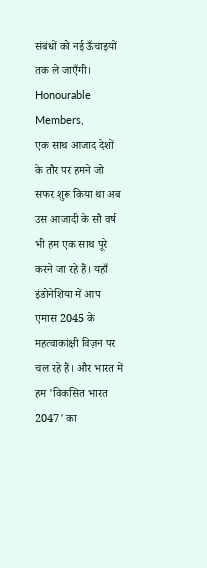संबंधों को नई ऊँचाइयों तक ले जाएँगी।
Honourable Members,
एक साथ आजाद देशों के तौर पर हमने जो सफर शुरू किया था अब उस आजादी के सौ वर्ष भी हम एक साथ पूरे करने जा रहे हैं। यहाँ इंडोनेशिया में आप एमास 2045 के महत्वाकांक्षी विज़न पर चल रहे हैं। और भारत में हम 'विकसित भारत 2047' का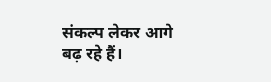संकल्प लेकर आगे बढ़ रहे हैं।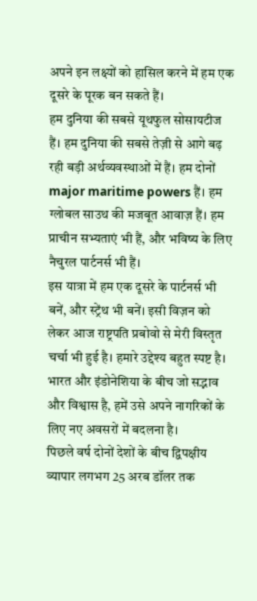अपने इन लक्ष्यों को हासिल करने में हम एक दूसरे के पूरक बन सकते हैं।
हम दुनिया की सबसे यूथफुल सोसायटीज हैं। हम दुनिया की सबसे तेज़ी से आगे बढ़ रही बड़ी अर्थव्यवस्थाओं में हैं। हम दोनों major maritime powers हैं। हम ग्लोबल साउथ की मजबूत आवाज़ हैं। हम प्राचीन सभ्यताएं भी हैं, और भविष्य के लिए नैचुरल पार्टनर्स भी हैं।
इस यात्रा में हम एक दूसरे के पार्टनर्स भी बनें, और स्ट्रेंथ भी बनें। इसी विज़न को लेकर आज राष्ट्रपति प्रबोवो से मेरी विस्तृत चर्चा भी हुई है। हमारे उद्देश्य बहुत स्पष्ट है। भारत और इंडोनेशिया के बीच जो सद्भाव और विश्वास है, हमें उसे अपने नागरिकों के लिए नए अवसरों में बदलना है।
पिछले वर्ष दोनों देशों के बीच द्विपक्षीय व्यापार लगभग 25 अरब डॉलर तक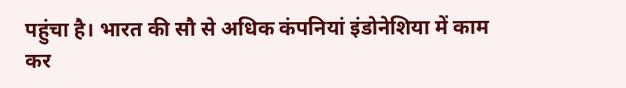पहुंचा है। भारत की सौ से अधिक कंपनियां इंडोनेशिया में काम कर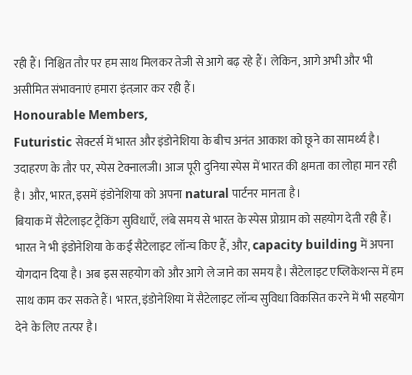रही हैं। निश्चित तौर पर हम साथ मिलकर तेजी से आगे बढ़ रहे हैं। लेकिन, आगे अभी और भी असीमित संभावनाएं हमारा इंतज़ार कर रही हैं।
Honourable Members,
Futuristic सेक्टर्स में भारत और इंडोनेशिया के बीच अनंत आकाश को छूने का सामर्थ्य है। उदाहरण के तौर पर, स्पेस टेक्नालजी। आज पूरी दुनिया स्पेस में भारत की क्षमता का लोहा मान रही है। और, भारत, इसमें इंडोनेशिया को अपना natural पार्टनर मानता है।
बियाक में सैटेलाइट ट्रैकिंग सुविधाएँ, लंबे समय से भारत के स्पेस प्रोग्राम को सहयोग देती रही हैं। भारत ने भी इंडोनेशिया के कई सैटेलाइट लॉन्च किए हैं, और, capacity building में अपना योगदान दिया है। अब इस सहयोग को और आगे ले जाने का समय है। सैटेलाइट एप्लिकेशन्स में हम साथ काम कर सकते हैं। भारत, इंडोनेशिया में सैटेलाइट लॉन्च सुविधा विकसित करने में भी सहयोग देने के लिए तत्पर है।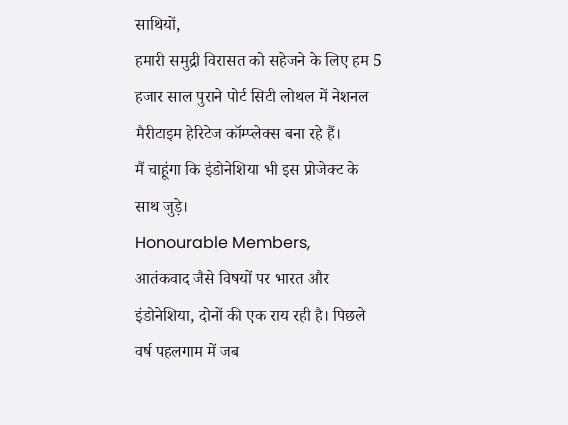साथियों,
हमारी समुद्री विरासत को सहेजने के लिए हम 5 हजार साल पुराने पोर्ट सिटी लोथल में नेशनल मैरीटाइम हेरिटेज कॉम्प्लेक्स बना रहे हैं।
मैं चाहूंगा कि इंडोनेशिया भी इस प्रोजेक्ट के साथ जुड़े।
Honourable Members,
आतंकवाद जैसे विषयों पर भारत और इंडोनेशिया, दोनों की एक राय रही है। पिछले वर्ष पहलगाम में जब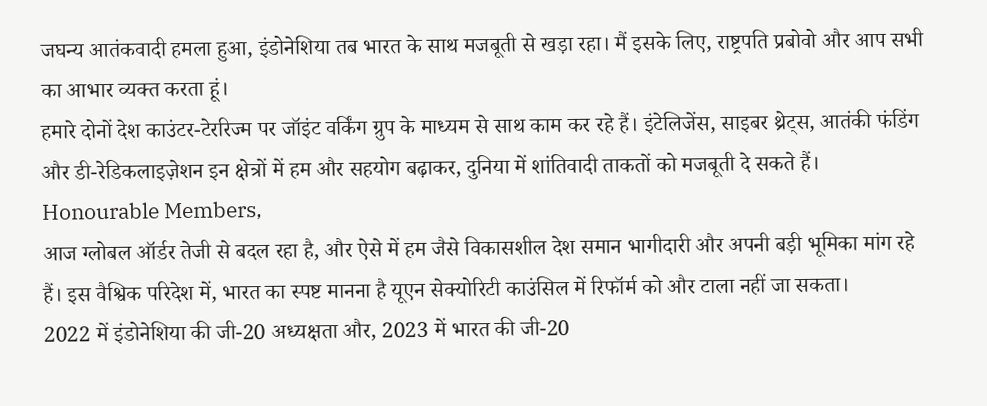जघन्य आतंकवादी हमला हुआ, इंडोनेशिया तब भारत के साथ मजबूती से खड़ा रहा। मैं इसके लिए, राष्ट्रपति प्रबोवो और आप सभी का आभार व्यक्त करता हूं।
हमारे दोनों देश काउंटर-टेररिज्म पर जॉइंट वर्किंग ग्रुप के माध्यम से साथ काम कर रहे हैं। इंटेलिजेंस, साइबर थ्रेट्स, आतंकी फंडिंग और डी-रेडिकलाइज़ेशन इन क्षेत्रों में हम और सहयोग बढ़ाकर, दुनिया में शांतिवादी ताकतों को मजबूती दे सकते हैं।
Honourable Members,
आज ग्लोबल ऑर्डर तेजी से बदल रहा है, और ऐसे में हम जैसे विकासशील देश समान भागीदारी और अपनी बड़ी भूमिका मांग रहे हैं। इस वैश्विक परिदेश में, भारत का स्पष्ट मानना है यूएन सेक्योरिटी काउंसिल में रिफॉर्म को और टाला नहीं जा सकता।
2022 में इंडोनेशिया की जी-20 अध्यक्षता और, 2023 में भारत की जी-20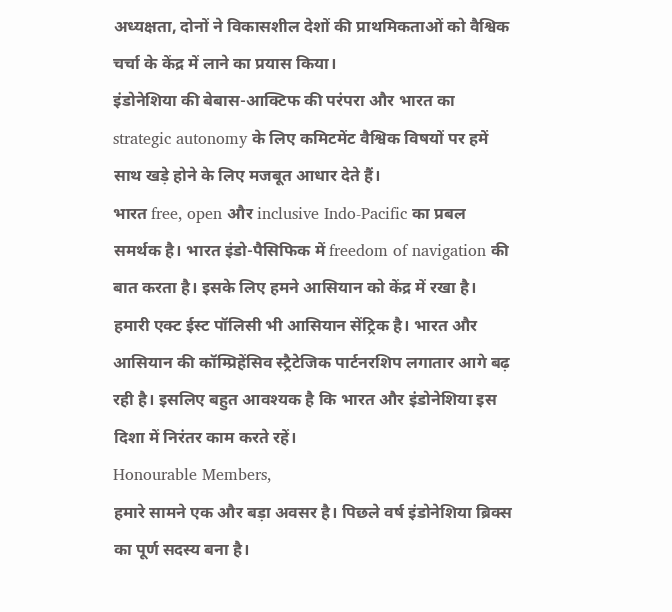अध्यक्षता, दोनों ने विकासशील देशों की प्राथमिकताओं को वैश्विक चर्चा के केंद्र में लाने का प्रयास किया।
इंडोनेशिया की बेबास-आक्टिफ की परंपरा और भारत का strategic autonomy के लिए कमिटमेंट वैश्विक विषयों पर हमें साथ खड़े होने के लिए मजबूत आधार देते हैं।
भारत free, open और inclusive Indo-Pacific का प्रबल समर्थक है। भारत इंडो-पैसिफिक में freedom of navigation की बात करता है। इसके लिए हमने आसियान को केंद्र में रखा है। हमारी एक्ट ईस्ट पॉलिसी भी आसियान सेंट्रिक है। भारत और आसियान की कॉम्प्रिहेंसिव स्ट्रैटेजिक पार्टनरशिप लगातार आगे बढ़ रही है। इसलिए बहुत आवश्यक है कि भारत और इंडोनेशिया इस दिशा में निरंतर काम करते रहें।
Honourable Members,
हमारे सामने एक और बड़ा अवसर है। पिछले वर्ष इंडोनेशिया ब्रिक्स का पूर्ण सदस्य बना है।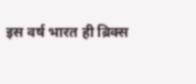इस वर्ष भारत ही ब्रिक्स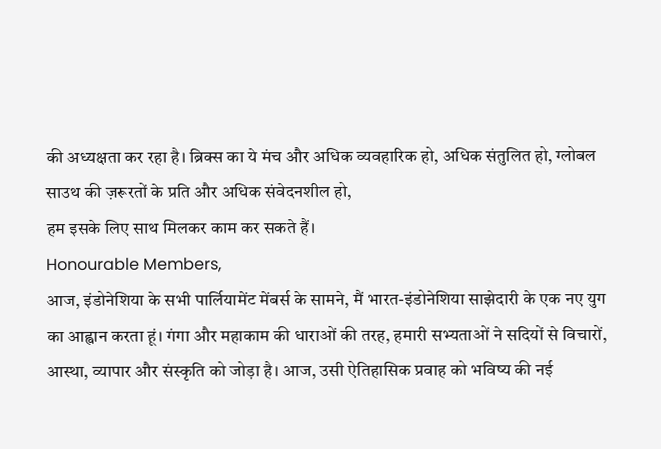की अध्यक्षता कर रहा है। ब्रिक्स का ये मंच और अधिक व्यवहारिक हो, अधिक संतुलित हो, ग्लोबल साउथ की ज़रूरतों के प्रति और अधिक संवेदनशील हो,
हम इसके लिए साथ मिलकर काम कर सकते हैं।
Honourable Members,
आज, इंडोनेशिया के सभी पार्लियामेंट मेंबर्स के सामने, मैं भारत-इंडोनेशिया साझेदारी के एक नए युग का आह्वान करता हूं। गंगा और महाकाम की धाराओं की तरह, हमारी सभ्यताओं ने सदियों से विचारों, आस्था, व्यापार और संस्कृति को जोड़ा है। आज, उसी ऐतिहासिक प्रवाह को भविष्य की नई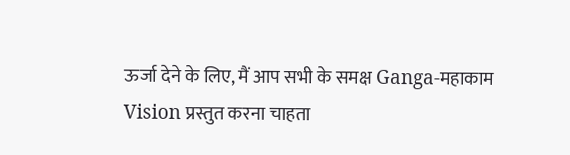ऊर्जा देने के लिए, मैं आप सभी के समक्ष Ganga-महाकाम Vision प्रस्तुत करना चाहता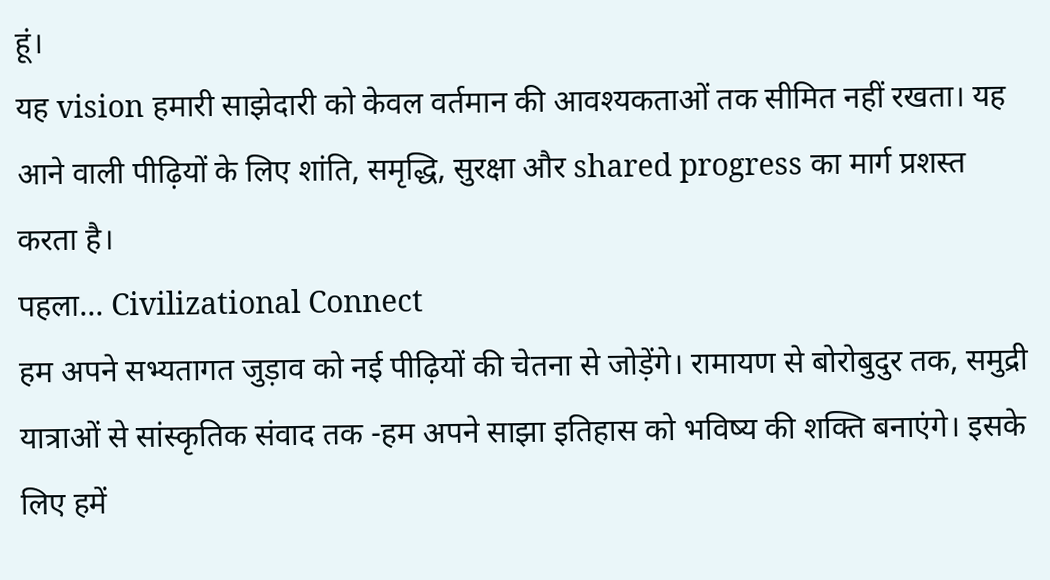हूं।
यह vision हमारी साझेदारी को केवल वर्तमान की आवश्यकताओं तक सीमित नहीं रखता। यह आने वाली पीढ़ियों के लिए शांति, समृद्धि, सुरक्षा और shared progress का मार्ग प्रशस्त करता है।
पहला… Civilizational Connect
हम अपने सभ्यतागत जुड़ाव को नई पीढ़ियों की चेतना से जोड़ेंगे। रामायण से बोरोबुदुर तक, समुद्री यात्राओं से सांस्कृतिक संवाद तक -हम अपने साझा इतिहास को भविष्य की शक्ति बनाएंगे। इसके लिए हमें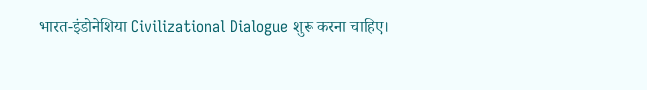भारत-इंडोनेशिया Civilizational Dialogue शुरू करना चाहिए।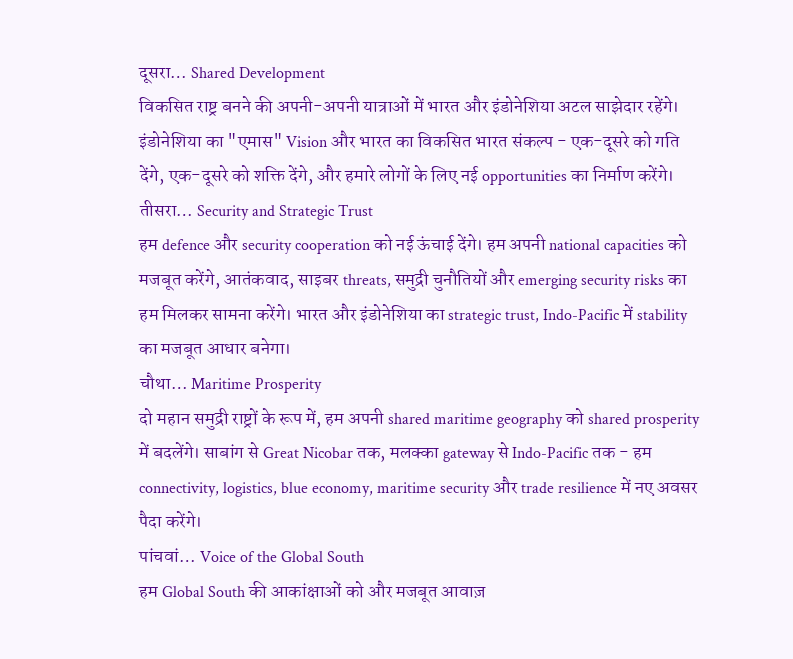दूसरा… Shared Development
विकसित राष्ट्र बनने की अपनी-अपनी यात्राओं में भारत और इंडोनेशिया अटल साझेदार रहेंगे। इंडोनेशिया का "एमास" Vision और भारत का विकसित भारत संकल्प - एक-दूसरे को गति देंगे, एक-दूसरे को शक्ति देंगे, और हमारे लोगों के लिए नई opportunities का निर्माण करेंगे।
तीसरा… Security and Strategic Trust
हम defence और security cooperation को नई ऊंचाई देंगे। हम अपनी national capacities को मजबूत करेंगे, आतंकवाद, साइबर threats, समुद्री चुनौतियों और emerging security risks का हम मिलकर सामना करेंगे। भारत और इंडोनेशिया का strategic trust, Indo-Pacific में stability का मजबूत आधार बनेगा।
चौथा… Maritime Prosperity
दो महान समुद्री राष्ट्रों के रूप में, हम अपनी shared maritime geography को shared prosperity में बदलेंगे। साबांग से Great Nicobar तक, मलक्का gateway से Indo-Pacific तक - हम connectivity, logistics, blue economy, maritime security और trade resilience में नए अवसर पैदा करेंगे।
पांचवां… Voice of the Global South
हम Global South की आकांक्षाओं को और मजबूत आवाज़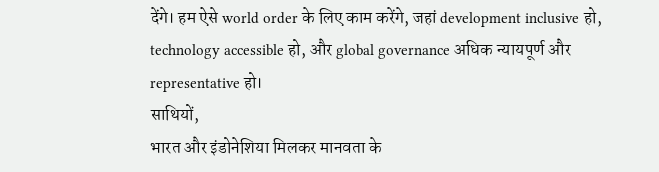देंगे। हम ऐसे world order के लिए काम करेंगे, जहां development inclusive हो, technology accessible हो, और global governance अधिक न्यायपूर्ण और representative हो।
साथियों,
भारत और इंडोनेशिया मिलकर मानवता के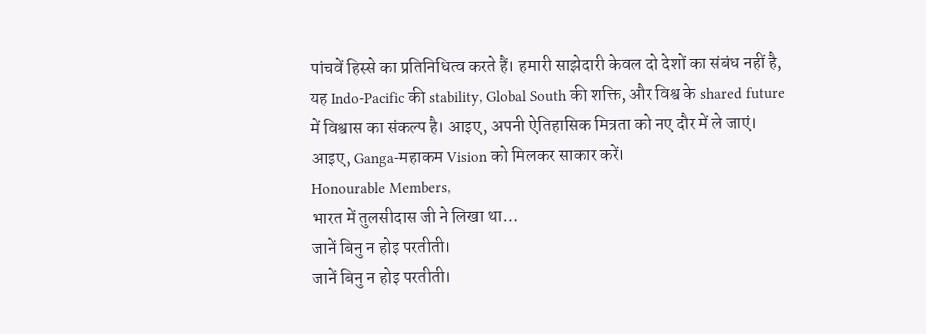पांचवें हिस्से का प्रतिनिधित्व करते हैं। हमारी साझेदारी केवल दो देशों का संबंध नहीं है, यह Indo-Pacific की stability, Global South की शक्ति, और विश्व के shared future में विश्वास का संकल्प है। आइए, अपनी ऐतिहासिक मित्रता को नए दौर में ले जाएं। आइए, Ganga-महाकम Vision को मिलकर साकार करें।
Honourable Members,
भारत में तुलसीदास जी ने लिखा था…
जानें बिनु न होइ परतीती।
जानें बिनु न होइ परतीती।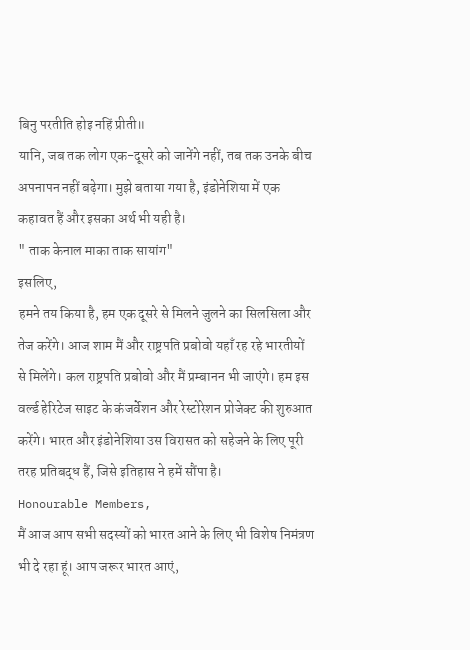बिनु परतीति होइ नहिं प्रीती॥
यानि, जब तक लोग एक-दूसरे को जानेंगे नहीं, तब तक उनके बीच अपनापन नहीं बढ़ेगा। मुझे बताया गया है, इंडोनेशिया में एक कहावत हैं और इसका अर्थ भी यही है।
" ताक केनाल माका ताक सायांग"
इसलिए,
हमने तय किया है, हम एक दूसरे से मिलने जुलने का सिलसिला और तेज करेंगे। आज शाम मैं और राष्ट्रपति प्रबोवो यहाँ रह रहे भारतीयों से मिलेंगे। कल राष्ट्रपति प्रबोवो और मैं प्रम्बानन भी जाएंगे। हम इस वर्ल्ड हेरिटेज साइट के कंजर्वेशन और रेस्टोरेशन प्रोजेक्ट की शुरुआत करेंगे। भारत और इंडोनेशिया उस विरासत को सहेजने के लिए पूरी तरह प्रतिबद्ध हैं, जिसे इतिहास ने हमें सौंपा है।
Honourable Members,
मैं आज आप सभी सदस्यों को भारत आने के लिए भी विशेष निमंत्रण भी दे रहा हूं। आप जरूर भारत आएं,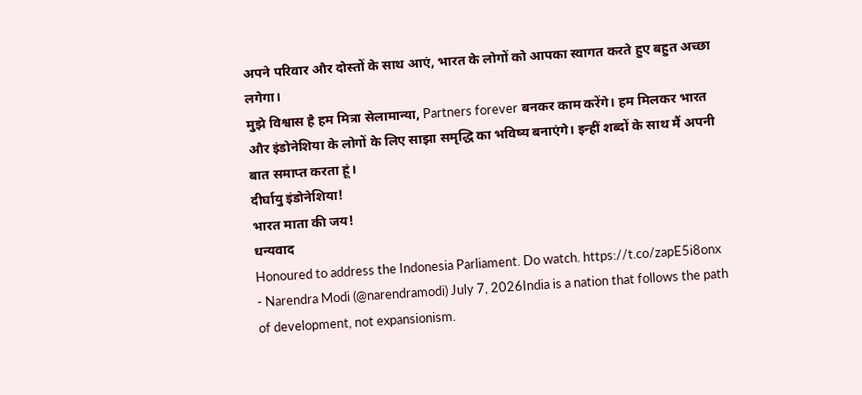अपने परिवार और दोस्तों के साथ आएं, भारत के लोगों को आपका स्वागत करते हुए बहुत अच्छा लगेगा।
मुझे विश्वास है हम मित्रा सेलामान्या, Partners forever बनकर काम करेंगे। हम मिलकर भारत और इंडोनेशिया के लोगों के लिए साझा समृद्धि का भविष्य बनाएंगे। इन्हीं शब्दों के साथ मैं अपनी बात समाप्त करता हूं।
दीर्घायु इंडोनेशिया!
भारत माता की जय!
धन्यवाद
Honoured to address the Indonesia Parliament. Do watch. https://t.co/zapE5i8onx
- Narendra Modi (@narendramodi) July 7, 2026India is a nation that follows the path of development, not expansionism.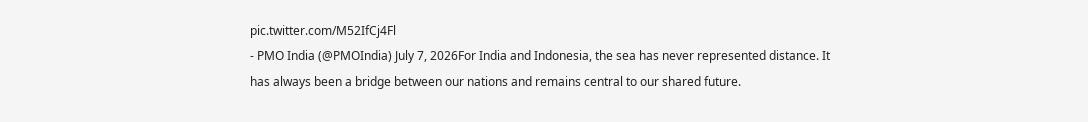pic.twitter.com/M52IfCj4Fl
- PMO India (@PMOIndia) July 7, 2026For India and Indonesia, the sea has never represented distance. It has always been a bridge between our nations and remains central to our shared future.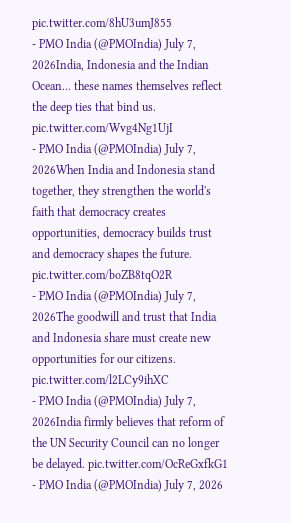pic.twitter.com/8hU3umJ855
- PMO India (@PMOIndia) July 7, 2026India, Indonesia and the Indian Ocean... these names themselves reflect the deep ties that bind us. pic.twitter.com/Wvg4Ng1UjI
- PMO India (@PMOIndia) July 7, 2026When India and Indonesia stand together, they strengthen the world's faith that democracy creates opportunities, democracy builds trust and democracy shapes the future. pic.twitter.com/boZB8tqO2R
- PMO India (@PMOIndia) July 7, 2026The goodwill and trust that India and Indonesia share must create new opportunities for our citizens. pic.twitter.com/l2LCy9ihXC
- PMO India (@PMOIndia) July 7, 2026India firmly believes that reform of the UN Security Council can no longer be delayed. pic.twitter.com/OcReGxfkG1
- PMO India (@PMOIndia) July 7, 2026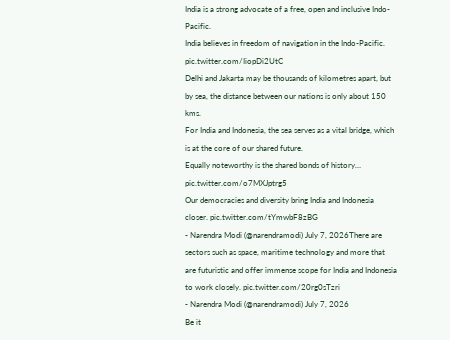India is a strong advocate of a free, open and inclusive Indo-Pacific.
India believes in freedom of navigation in the Indo-Pacific. pic.twitter.com/IiopDi2UtC
Delhi and Jakarta may be thousands of kilometres apart, but by sea, the distance between our nations is only about 150 kms.
For India and Indonesia, the sea serves as a vital bridge, which is at the core of our shared future.
Equally noteworthy is the shared bonds of history… pic.twitter.com/o7MXJptrg5
Our democracies and diversity bring India and Indonesia closer. pic.twitter.com/tYmwbF8zBG
- Narendra Modi (@narendramodi) July 7, 2026There are sectors such as space, maritime technology and more that are futuristic and offer immense scope for India and Indonesia to work closely. pic.twitter.com/20rg0sTzri
- Narendra Modi (@narendramodi) July 7, 2026
Be it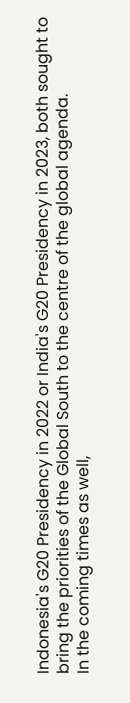Indonesia's G20 Presidency in 2022 or India's G20 Presidency in 2023, both sought to bring the priorities of the Global South to the centre of the global agenda.
In the coming times as well,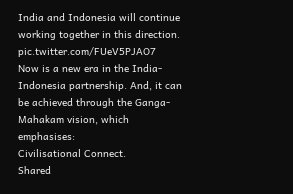India and Indonesia will continue working together in this direction. pic.twitter.com/FUeV5PJAO7
Now is a new era in the India-Indonesia partnership. And, it can be achieved through the Ganga-Mahakam vision, which emphasises:
Civilisational Connect.
Shared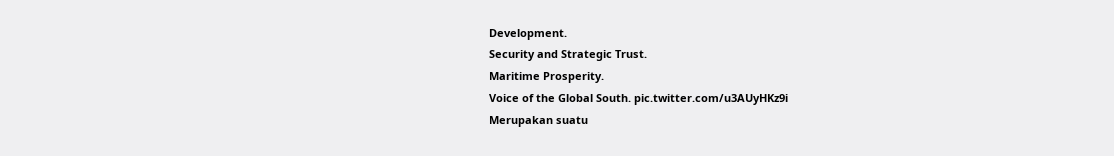Development.
Security and Strategic Trust.
Maritime Prosperity.
Voice of the Global South. pic.twitter.com/u3AUyHKz9i
Merupakan suatu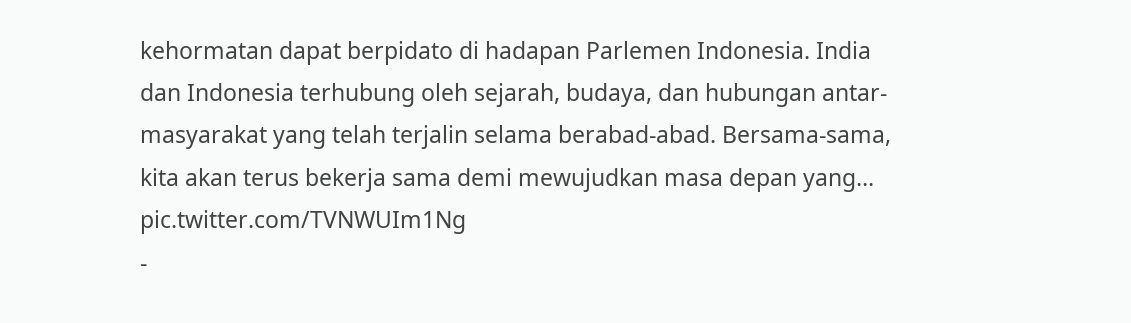kehormatan dapat berpidato di hadapan Parlemen Indonesia. India dan Indonesia terhubung oleh sejarah, budaya, dan hubungan antar-masyarakat yang telah terjalin selama berabad-abad. Bersama-sama, kita akan terus bekerja sama demi mewujudkan masa depan yang… pic.twitter.com/TVNWUIm1Ng
-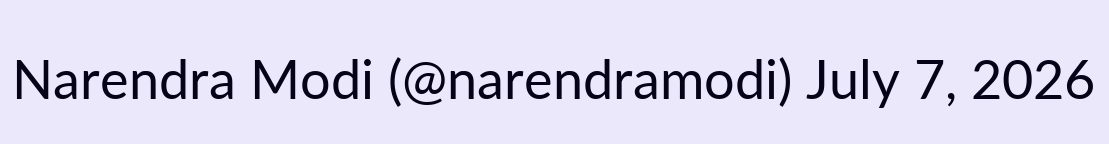Narendra Modi (@narendramodi) July 7, 2026